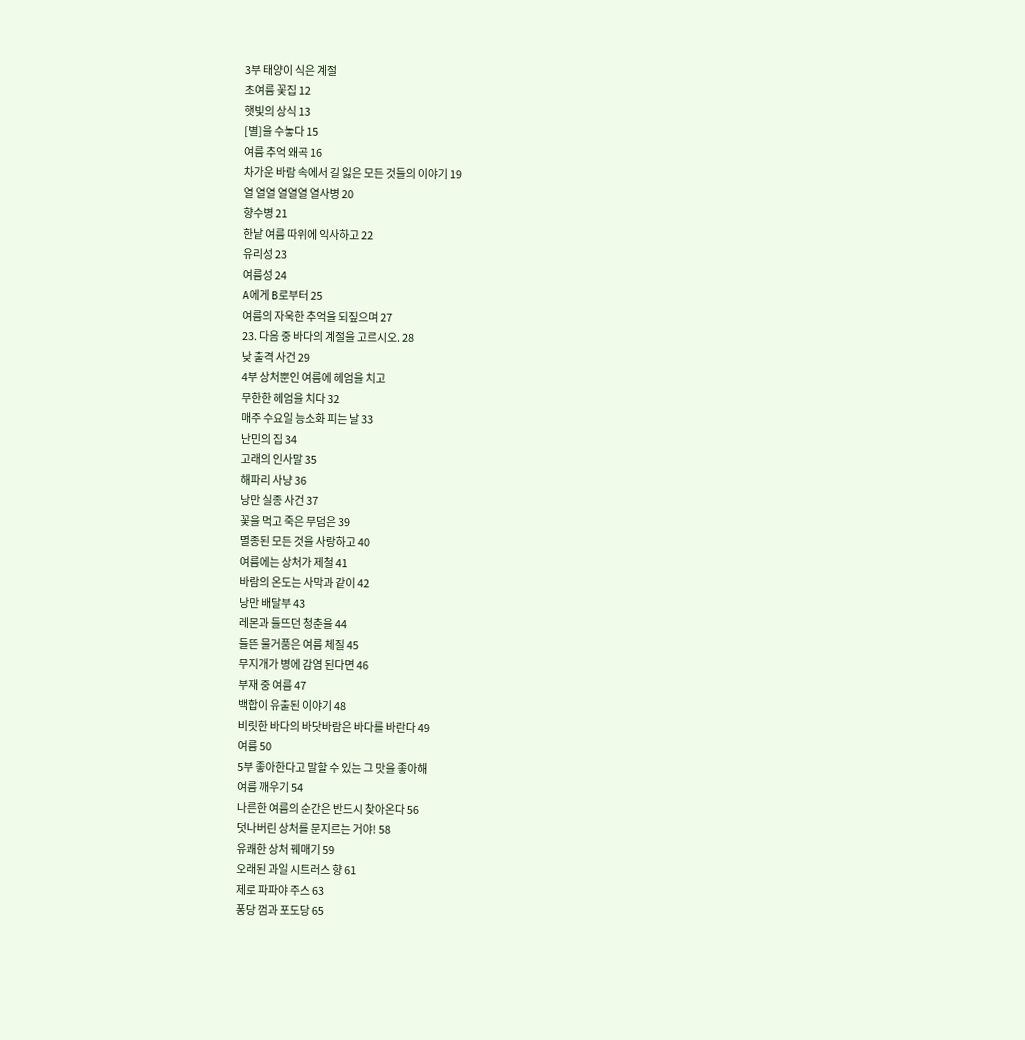3부 태양이 식은 계절
초여름 꽃집 12
햇빛의 상식 13
[별]을 수놓다 15
여름 추억 왜곡 16
차가운 바람 속에서 길 잃은 모든 것들의 이야기 19
열 열열 열열열 열사병 20
향수병 21
한낱 여름 따위에 익사하고 22
유리성 23
여름성 24
A에게 B로부터 25
여름의 자욱한 추억을 되짚으며 27
23. 다음 중 바다의 계절을 고르시오. 28
낮 출격 사건 29
4부 상처뿐인 여름에 헤엄을 치고
무한한 헤엄을 치다 32
매주 수요일 능소화 피는 날 33
난민의 집 34
고래의 인사말 35
해파리 사냥 36
낭만 실종 사건 37
꽃을 먹고 죽은 무덤은 39
멸종된 모든 것을 사랑하고 40
여름에는 상처가 제철 41
바람의 온도는 사막과 같이 42
낭만 배달부 43
레몬과 들뜨던 청춘을 44
들뜬 물거품은 여름 체질 45
무지개가 병에 감염 된다면 46
부재 중 여름 47
백합이 유출된 이야기 48
비릿한 바다의 바닷바람은 바다를 바란다 49
여름 50
5부 좋아한다고 말할 수 있는 그 맛을 좋아해
여름 깨우기 54
나른한 여름의 순간은 반드시 찾아온다 56
덧나버린 상처를 문지르는 거야! 58
유쾌한 상처 꿰매기 59
오래된 과일 시트러스 향 61
제로 파파야 주스 63
퐁당 껌과 포도당 65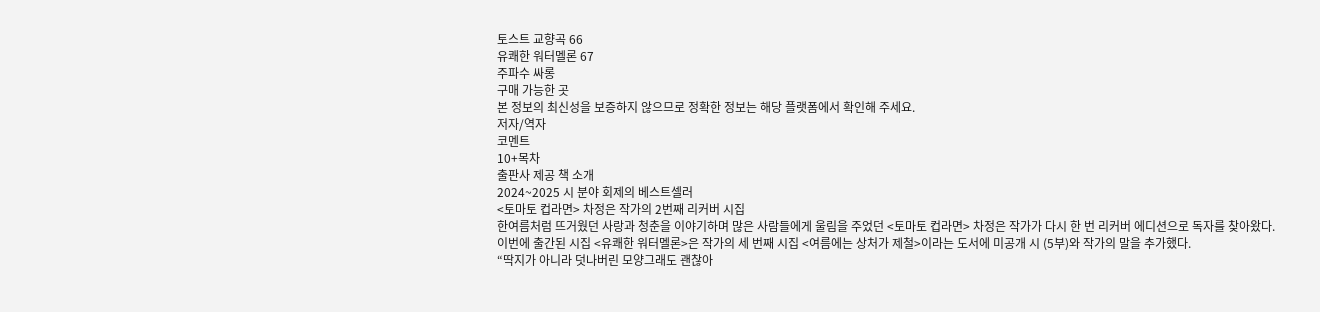토스트 교향곡 66
유쾌한 워터멜론 67
주파수 싸롱
구매 가능한 곳
본 정보의 최신성을 보증하지 않으므로 정확한 정보는 해당 플랫폼에서 확인해 주세요.
저자/역자
코멘트
10+목차
출판사 제공 책 소개
2024~2025 시 분야 회제의 베스트셀러
<토마토 컵라면> 차정은 작가의 2번째 리커버 시집
한여름처럼 뜨거웠던 사랑과 청춘을 이야기하며 많은 사람들에게 울림을 주었던 <토마토 컵라면> 차정은 작가가 다시 한 번 리커버 에디션으로 독자를 찾아왔다.
이번에 출간된 시집 <유쾌한 워터멜론>은 작가의 세 번째 시집 <여름에는 상처가 제철>이라는 도서에 미공개 시 (5부)와 작가의 말을 추가했다.
“딱지가 아니라 덧나버린 모양그래도 괜찮아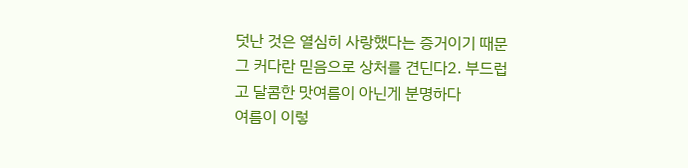덧난 것은 열심히 사랑했다는 증거이기 때문그 커다란 믿음으로 상처를 견딘다2. 부드럽고 달콤한 맛여름이 아닌게 분명하다
여름이 이렇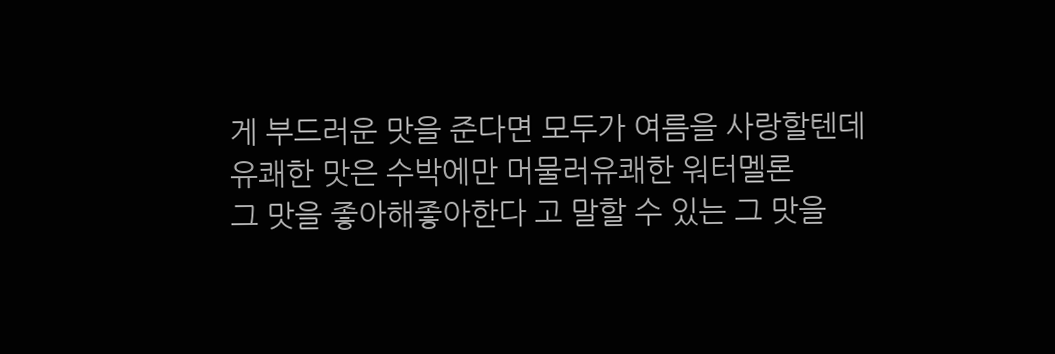게 부드러운 맛을 준다면 모두가 여름을 사랑할텐데
유쾌한 맛은 수박에만 머물러유쾌한 워터멜론
그 맛을 좋아해좋아한다 고 말할 수 있는 그 맛을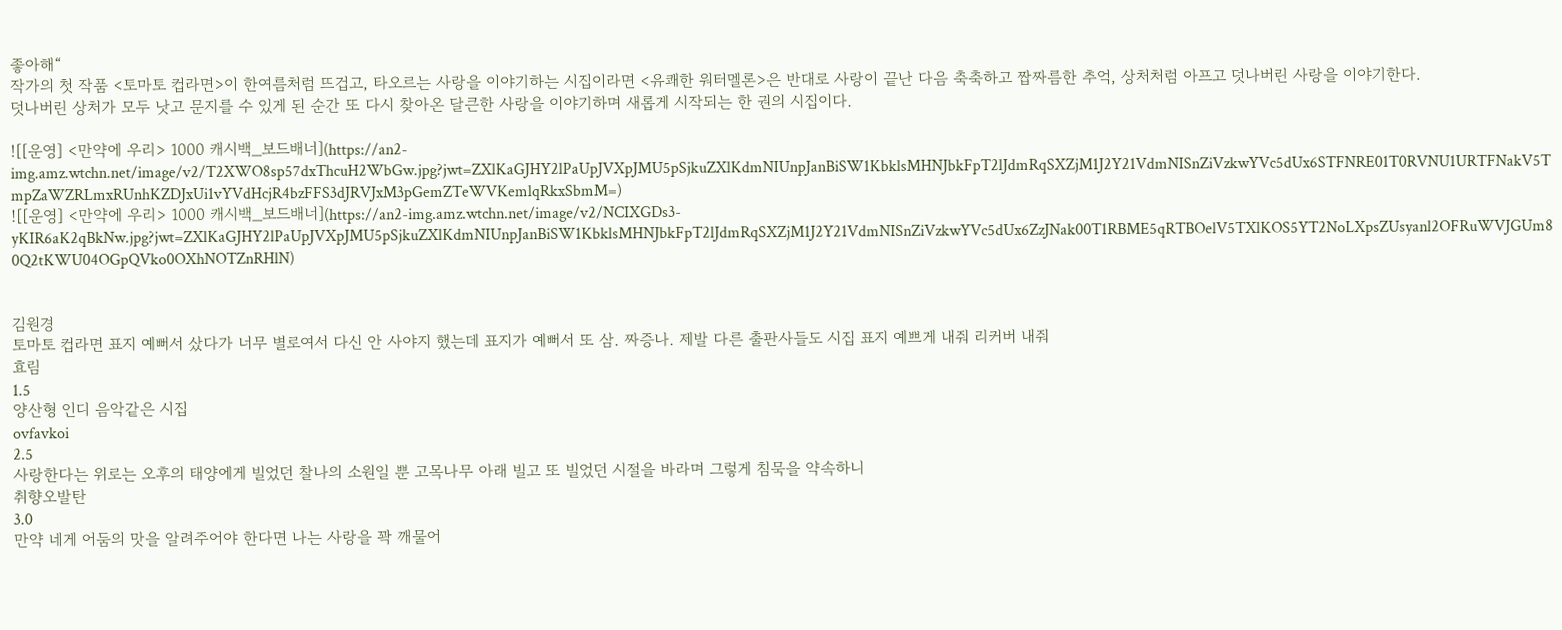좋아해“
작가의 첫 작품 <토마토 컵라면>이 한여름처럼 뜨겁고, 타오르는 사랑을 이야기하는 시집이라면 <유쾌한 워터멜론>은 반대로 사랑이 끝난 다음 축축하고 짭짜름한 추억, 상처처럼 아프고 덧나버린 사랑을 이야기한다.
덧나버린 상처가 모두 낫고 문지를 수 있게 된 순간 또 다시 찾아온 달큰한 사랑을 이야기하며 새롭게 시작되는 한 권의 시집이다.

![[운영] <만약에 우리> 1000 캐시백_보드배너](https://an2-img.amz.wtchn.net/image/v2/T2XWO8sp57dxThcuH2WbGw.jpg?jwt=ZXlKaGJHY2lPaUpJVXpJMU5pSjkuZXlKdmNIUnpJanBiSW1KbklsMHNJbkFpT2lJdmRqSXZjM1J2Y21VdmNISnZiVzkwYVc5dUx6STFNRE01T0RVNU1URTFNakV5TmpZaWZRLmxRUnhKZDJxUi1vYVdHcjR4bzFFS3dJRVJxM3pGemZTeWVKemlqRkxSbmM=)
![[운영] <만약에 우리> 1000 캐시백_보드배너](https://an2-img.amz.wtchn.net/image/v2/NCIXGDs3-yKIR6aK2qBkNw.jpg?jwt=ZXlKaGJHY2lPaUpJVXpJMU5pSjkuZXlKdmNIUnpJanBiSW1KbklsMHNJbkFpT2lJdmRqSXZjM1J2Y21VdmNISnZiVzkwYVc5dUx6ZzJNak00T1RBME5qRTBOelV5TXlKOS5YT2NoLXpsZUsyanl2OFRuWVJGUm80Q2tKWU04OGpQVko0OXhNOTZnRHlN)


김원경
토마토 컵라면 표지 예뻐서 샀다가 너무 별로여서 다신 안 사야지 했는데 표지가 예뻐서 또 삼. 짜증나. 제발 다른 출판사들도 시집 표지 예쁘게 내줘 리커버 내줘
효림
1.5
양산형 인디 음악같은 시집
ovfavkoi
2.5
사랑한다는 위로는 오후의 태양에게 빌었던 찰나의 소원일 뿐 고목나무 아래 빌고 또 빌었던 시절을 바라며 그렇게 침묵을 약속하니
취향오발탄
3.0
만약 네게 어둠의 맛을 알려주어야 한다면 나는 사랑을 꽉 깨물어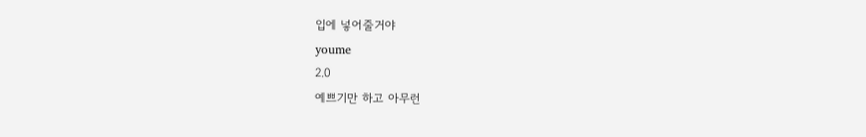입에 넣어줄거야
youme
2.0
예쁘기만 하고 아무런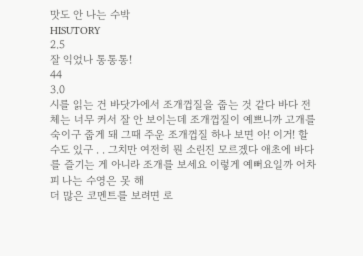맛도 안 나는 수박
HISUTORY
2.5
잘 익었나 통통통!
44
3.0
시를 읽는 건 바닷가에서 조개껍질을 줍는 것 같다 바다 전체는 너무 커서 잘 안 보이는데 조개껍질이 예쁘니까 고개를 숙이구 줍게 돼 그때 주운 조개껍질 하나 보면 아! 이거! 할 수도 있구 . . 그치만 여전히 뭔 소린진 모르겠다 애초에 바다를 즐기는 게 아니라 조개를 보세요 이렇게 예뻐요일까 어차피 나는 수영은 못 해
더 많은 코멘트를 보려면 로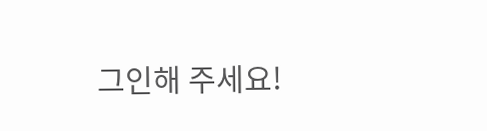그인해 주세요!